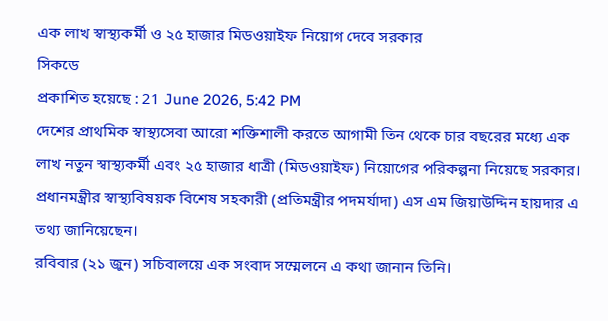এক লাখ স্বাস্থ্যকর্মী ও ২৫ হাজার মিডওয়াইফ নিয়োগ দেবে সরকার
সিকডে
প্রকাশিত হয়েছে : 21 June 2026, 5:42 PM
দেশের প্রাথমিক স্বাস্থ্যসেবা আরো শক্তিশালী করতে আগামী তিন থেকে চার বছরের মধ্যে এক লাখ নতুন স্বাস্থ্যকর্মী এবং ২৫ হাজার ধাত্রী (মিডওয়াইফ) নিয়োগের পরিকল্পনা নিয়েছে সরকার। প্রধানমন্ত্রীর স্বাস্থ্যবিষয়ক বিশেষ সহকারী (প্রতিমন্ত্রীর পদমর্যাদা) এস এম জিয়াউদ্দিন হায়দার এ তথ্য জানিয়েছেন।
রবিবার (২১ জুন) সচিবালয়ে এক সংবাদ সম্মেলনে এ কথা জানান তিনি।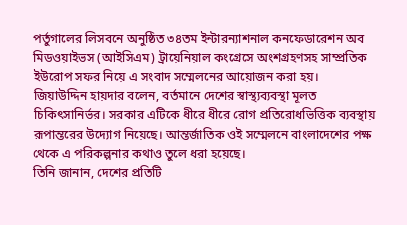পর্তুগালের লিসবনে অনুষ্ঠিত ৩৪তম ইন্টারন্যাশনাল কনফেডারেশন অব মিডওয়াইভস (আইসিএম) ট্রায়েনিয়াল কংগ্রেসে অংশগ্রহণসহ সাম্প্রতিক ইউরোপ সফর নিয়ে এ সংবাদ সম্মেলনের আয়োজন করা হয়।
জিয়াউদ্দিন হায়দার বলেন, বর্তমানে দেশের স্বাস্থ্যব্যবস্থা মূলত চিকিৎসানির্ভর। সরকার এটিকে ধীরে ধীরে রোগ প্রতিরোধভিত্তিক ব্যবস্থায় রূপান্তরের উদ্যোগ নিয়েছে। আন্তর্জাতিক ওই সম্মেলনে বাংলাদেশের পক্ষ থেকে এ পরিকল্পনার কথাও তুলে ধরা হয়েছে।
তিনি জানান, দেশের প্রতিটি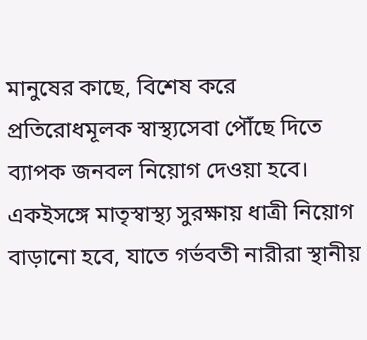মানুষের কাছে, বিশেষ করে প্রতিরোধমূলক স্বাস্থ্যসেবা পৌঁছে দিতে ব্যাপক জনবল নিয়োগ দেওয়া হবে। একইসঙ্গে মাতৃস্বাস্থ্য সুরক্ষায় ধাত্রী নিয়োগ বাড়ানো হবে, যাতে গর্ভবতী নারীরা স্থানীয়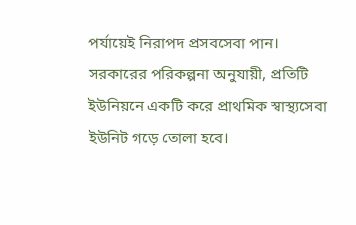পর্যায়েই নিরাপদ প্রসবসেবা পান।
সরকারের পরিকল্পনা অনুযায়ী, প্রতিটি ইউনিয়নে একটি করে প্রাথমিক স্বাস্থ্যসেবা ইউনিট গড়ে তোলা হবে।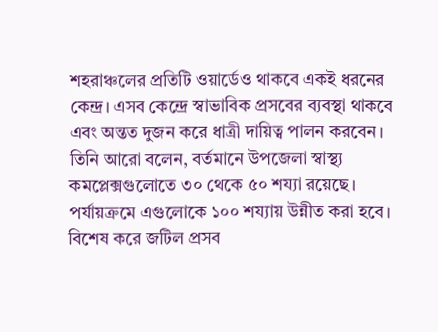শহরাঞ্চলের প্রতিটি ওয়ার্ডেও থাকবে একই ধরনের কেন্দ্র। এসব কেন্দ্রে স্বাভাবিক প্রসবের ব্যবস্থা থাকবে এবং অন্তত দুজন করে ধাত্রী দায়িত্ব পালন করবেন।
তিনি আরো বলেন, বর্তমানে উপজেলা স্বাস্থ্য কমপ্লেক্সগুলোতে ৩০ থেকে ৫০ শয্যা রয়েছে। পর্যায়ক্রমে এগুলোকে ১০০ শয্যায় উন্নীত করা হবে। বিশেষ করে জটিল প্রসব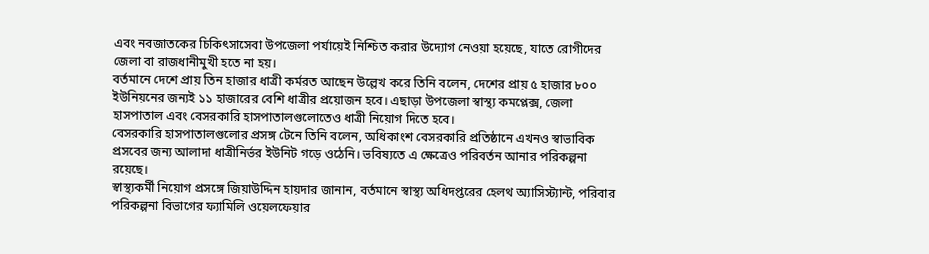এবং নবজাতকের চিকিৎসাসেবা উপজেলা পর্যায়েই নিশ্চিত করার উদ্যোগ নেওয়া হয়েছে, যাতে রোগীদের জেলা বা রাজধানীমুখী হতে না হয়।
বর্তমানে দেশে প্রায় তিন হাজার ধাত্রী কর্মরত আছেন উল্লেখ করে তিনি বলেন, দেশের প্রায় ৫ হাজার ৮০০ ইউনিয়নের জন্যই ১১ হাজারের বেশি ধাত্রীর প্রয়োজন হবে। এছাড়া উপজেলা স্বাস্থ্য কমপ্লেক্স, জেলা হাসপাতাল এবং বেসরকারি হাসপাতালগুলোতেও ধাত্রী নিয়োগ দিতে হবে।
বেসরকারি হাসপাতালগুলোর প্রসঙ্গ টেনে তিনি বলেন, অধিকাংশ বেসরকারি প্রতিষ্ঠানে এখনও স্বাভাবিক প্রসবের জন্য আলাদা ধাত্রীনির্ভর ইউনিট গড়ে ওঠেনি। ভবিষ্যতে এ ক্ষেত্রেও পরিবর্তন আনার পরিকল্পনা রয়েছে।
স্বাস্থ্যকর্মী নিয়োগ প্রসঙ্গে জিয়াউদ্দিন হায়দার জানান, বর্তমানে স্বাস্থ্য অধিদপ্তরের হেলথ অ্যাসিস্ট্যান্ট, পরিবার পরিকল্পনা বিভাগের ফ্যামিলি ওয়েলফেয়ার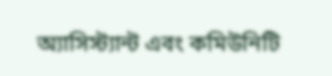অ্যাসিস্ট্যান্ট এবং কমিউনিটি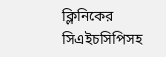ক্লিনিকের সিএইচসিপিসহ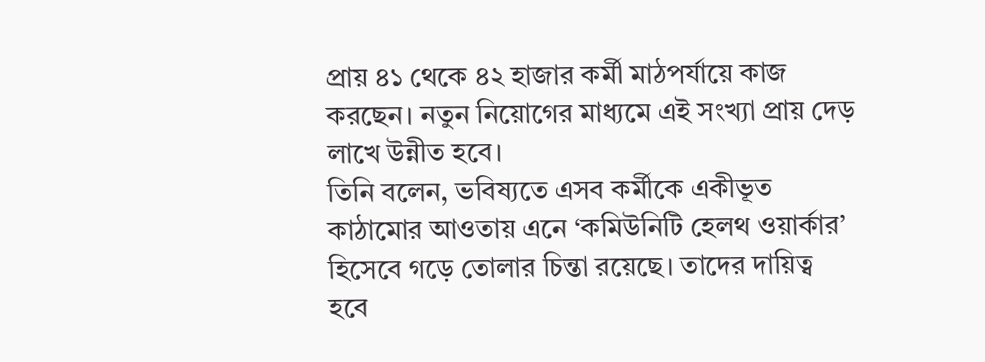প্রায় ৪১ থেকে ৪২ হাজার কর্মী মাঠপর্যায়ে কাজ করছেন। নতুন নিয়োগের মাধ্যমে এই সংখ্যা প্রায় দেড় লাখে উন্নীত হবে।
তিনি বলেন, ভবিষ্যতে এসব কর্মীকে একীভূত কাঠামোর আওতায় এনে ‘কমিউনিটি হেলথ ওয়ার্কার’ হিসেবে গড়ে তোলার চিন্তা রয়েছে। তাদের দায়িত্ব হবে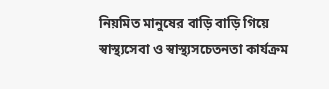নিয়মিত মানুষের বাড়ি বাড়ি গিয়ে স্বাস্থ্যসেবা ও স্বাস্থ্যসচেতনতা কার্যক্রম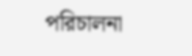পরিচালনা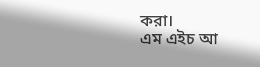করা।
এম এইচ আ